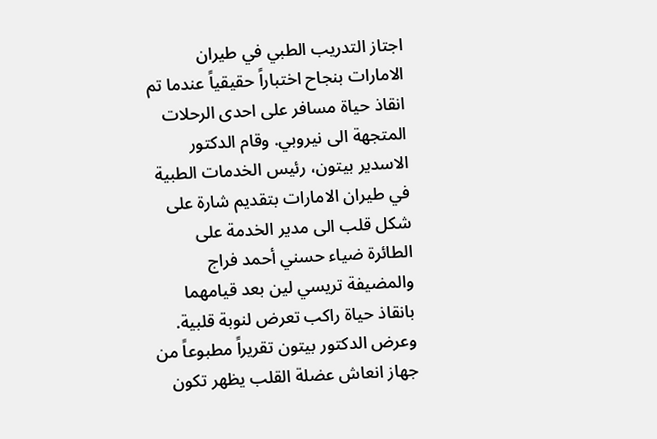اجتاز التدريب الطبي في طيران الامارات بنجاح اختباراً حقيقياً عندما تم انقاذ حياة مسافر على احدى الرحلات المتجهة الى نيروبي. وقام الدكتور الاسدير بيتون، رئيس الخدمات الطبية في طيران الامارات بتقديم شارة على شكل قلب الى مدير الخدمة على الطائرة ضياء حسني أحمد فراج والمضيفة تريسي لين بعد قيامهما بانقاذ حياة راكب تعرض لنوبة قلبية. وعرض الدكتور بيتون تقريراً مطبوعاً من جهاز انعاش عضلة القلب يظهر تكون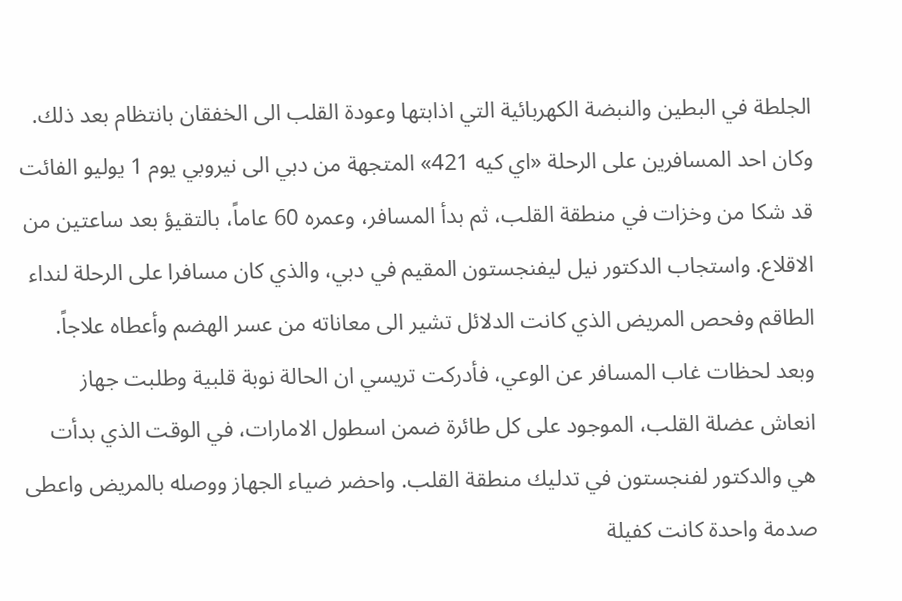الجلطة في البطين والنبضة الكهربائية التي اذابتها وعودة القلب الى الخفقان بانتظام بعد ذلك. وكان احد المسافرين على الرحلة «اي كيه 421» المتجهة من دبي الى نيروبي يوم 1 يوليو الفائت قد شكا من وخزات في منطقة القلب، ثم بدأ المسافر، وعمره 60 عاماً، بالتقيؤ بعد ساعتين من الاقلاع. واستجاب الدكتور نيل ليفنجستون المقيم في دبي، والذي كان مسافرا على الرحلة لنداء الطاقم وفحص المريض الذي كانت الدلائل تشير الى معاناته من عسر الهضم وأعطاه علاجاً. وبعد لحظات غاب المسافر عن الوعي، فأدركت تريسي ان الحالة نوبة قلبية وطلبت جهاز انعاش عضلة القلب، الموجود على كل طائرة ضمن اسطول الامارات، في الوقت الذي بدأت هي والدكتور لفنجستون في تدليك منطقة القلب. واحضر ضياء الجهاز ووصله بالمريض واعطى صدمة واحدة كانت كفيلة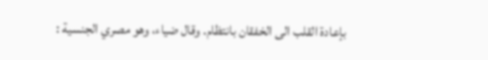بإعادة القلب الى الخفقان بانتظام. وقال ضياء، وهو مصري الجنسية :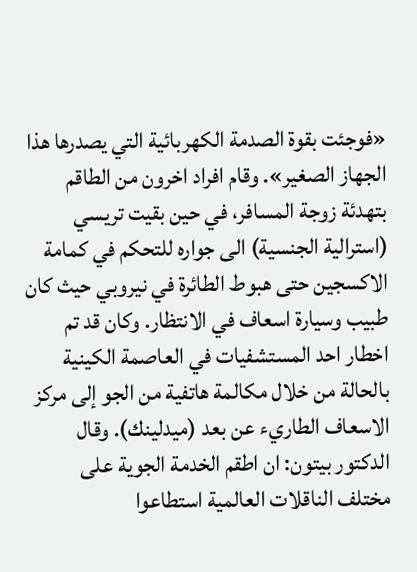«فوجئت بقوة الصدمة الكهربائية التي يصدرها هذا الجهاز الصغير». وقام افراد اخرون من الطاقم بتهدئة زوجة المسافر، في حين بقيت تريسي (استرالية الجنسية) الى جواره للتحكم في كمامة الاكسجين حتى هبوط الطائرة في نيروبي حيث كان طبيب وسيارة اسعاف في الانتظار. وكان قد تم اخطار احد المستشفيات في العاصمة الكينية بالحالة من خلال مكالمة هاتفية من الجو إلى مركز الاسعاف الطاريء عن بعد (ميدلينك). وقال الدكتور بيتون: ان اطقم الخدمة الجوية على مختلف الناقلات العالمية استطاعوا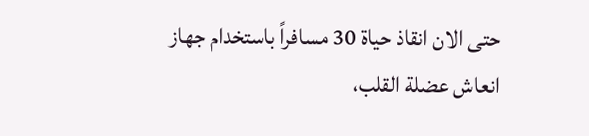حتى الان انقاذ حياة 30 مسافراً باستخدام جهاز انعاش عضلة القلب،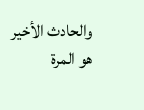والحادث الأخير هو المرة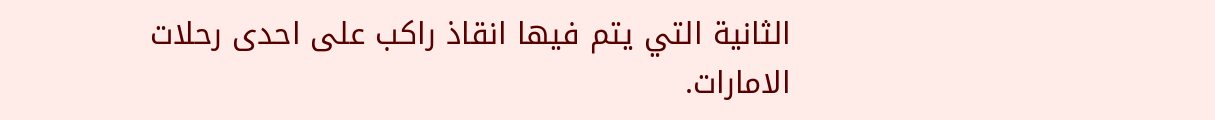الثانية التي يتم فيها انقاذ راكب على احدى رحلات الامارات.